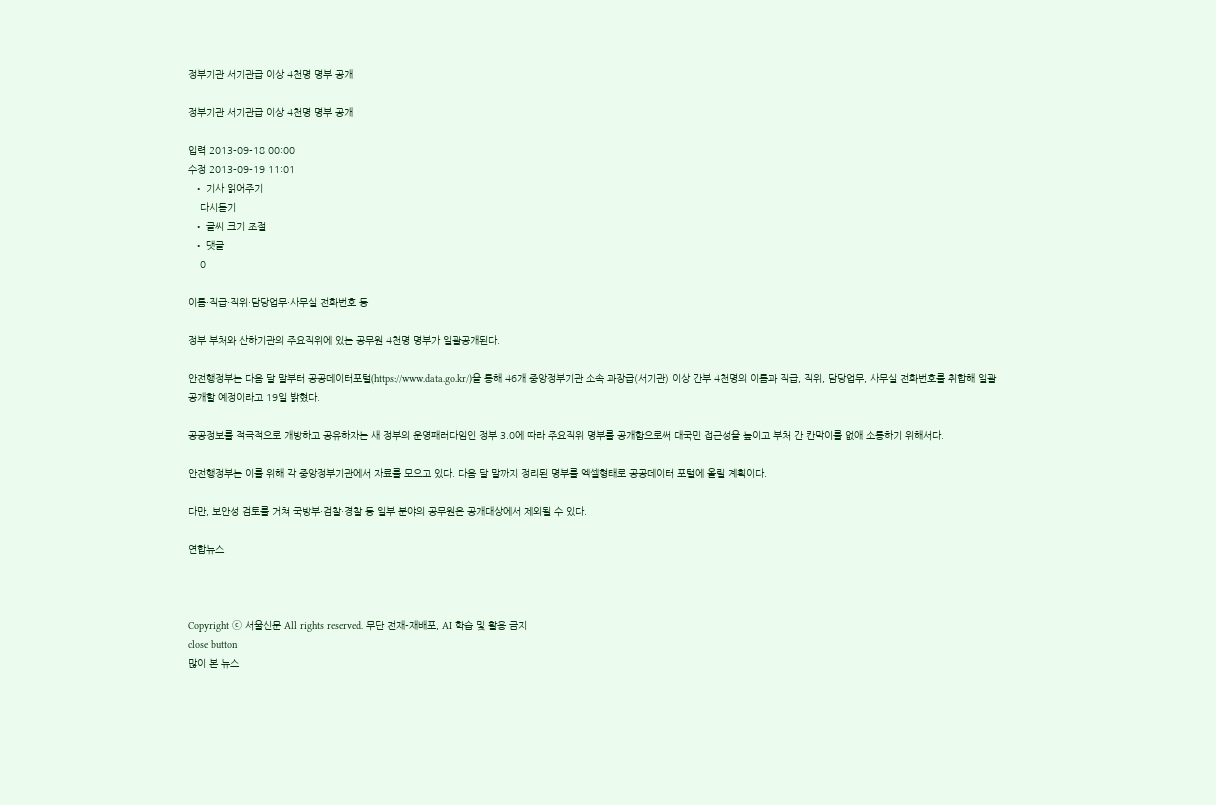정부기관 서기관급 이상 4천명 명부 공개

정부기관 서기관급 이상 4천명 명부 공개

입력 2013-09-18 00:00
수정 2013-09-19 11:01
  • 기사 읽어주기
    다시듣기
  • 글씨 크기 조절
  • 댓글
    0

이름·직급·직위·담당업무·사무실 전화번호 등

정부 부처와 산하기관의 주요직위에 있는 공무원 4천명 명부가 일괄공개된다.

안전행정부는 다음 달 말부터 공공데이터포털(https://www.data.go.kr/)을 통해 46개 중앙정부기관 소속 과장급(서기관) 이상 간부 4천명의 이름과 직급, 직위, 담당업무, 사무실 전화번호를 취합해 일괄공개할 예정이라고 19일 밝혔다.

공공정보를 적극적으로 개방하고 공유하자는 새 정부의 운영패러다임인 정부 3.0에 따라 주요직위 명부를 공개함으로써 대국민 접근성을 높이고 부처 간 칸막이를 없애 소통하기 위해서다.

안전행정부는 이를 위해 각 중앙정부기관에서 자료를 모으고 있다. 다음 달 말까지 정리된 명부를 엑셀형태로 공공데이터 포털에 올릴 계획이다.

다만, 보안성 검토를 거쳐 국방부·검찰·경찰 등 일부 분야의 공무원은 공개대상에서 제외될 수 있다.

연합뉴스



Copyright ⓒ 서울신문 All rights reserved. 무단 전재-재배포, AI 학습 및 활용 금지
close button
많이 본 뉴스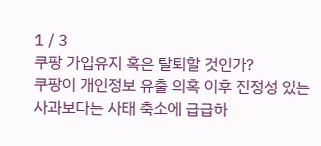1 / 3
쿠팡 가입유지 혹은 탈퇴할 것인가?
쿠팡이 개인정보 유출 의혹 이후 진정성 있는 사과보다는 사태 축소에 급급하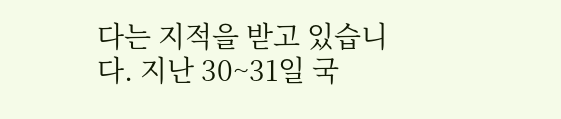다는 지적을 받고 있습니다. 지난 30~31일 국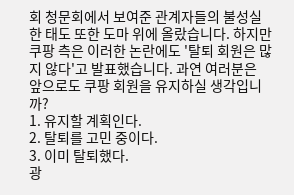회 청문회에서 보여준 관계자들의 불성실한 태도 또한 도마 위에 올랐습니다. 하지만 쿠팡 측은 이러한 논란에도 '탈퇴 회원은 많지 않다'고 발표했습니다. 과연 여러분은 앞으로도 쿠팡 회원을 유지하실 생각입니까?
1. 유지할 계획인다.
2. 탈퇴를 고민 중이다.
3. 이미 탈퇴했다.
광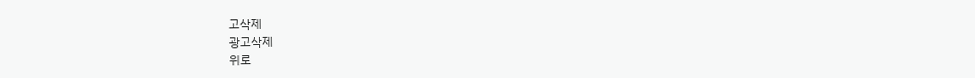고삭제
광고삭제
위로